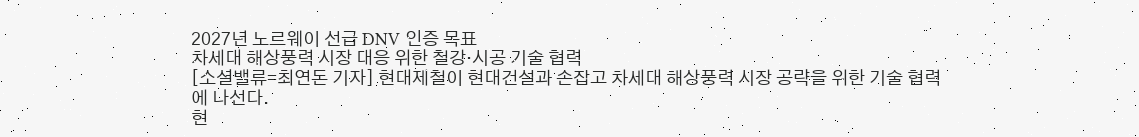2027년 노르웨이 선급 DNV 인증 목표
차세대 해상풍력 시장 대응 위한 철강·시공 기술 협력
[소셜밸류=최연돈 기자] 현대제철이 현대건설과 손잡고 차세대 해상풍력 시장 공략을 위한 기술 협력에 나선다.
현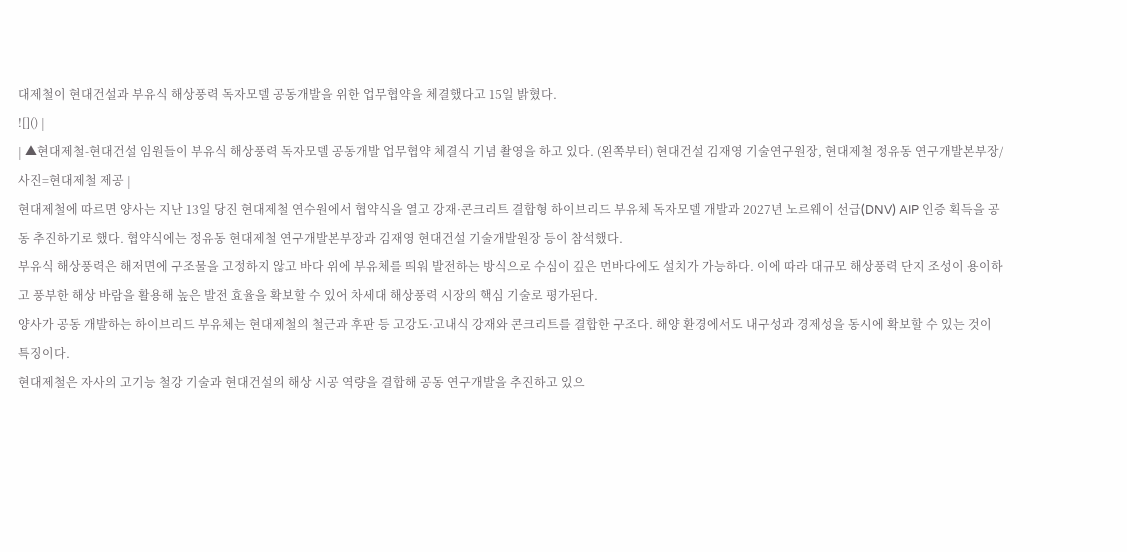대제철이 현대건설과 부유식 해상풍력 독자모델 공동개발을 위한 업무협약을 체결했다고 15일 밝혔다.
![]() |
| ▲현대제철-현대건설 임원들이 부유식 해상풍력 독자모델 공동개발 업무협약 체결식 기념 촬영을 하고 있다. (왼쪽부터) 현대건설 김재영 기술연구원장, 현대제철 정유동 연구개발본부장/사진=현대제철 제공 |
현대제철에 따르면 양사는 지난 13일 당진 현대제철 연수원에서 협약식을 열고 강재·콘크리트 결합형 하이브리드 부유체 독자모델 개발과 2027년 노르웨이 선급(DNV) AIP 인증 획득을 공동 추진하기로 했다. 협약식에는 정유동 현대제철 연구개발본부장과 김재영 현대건설 기술개발원장 등이 참석했다.
부유식 해상풍력은 해저면에 구조물을 고정하지 않고 바다 위에 부유체를 띄워 발전하는 방식으로 수심이 깊은 먼바다에도 설치가 가능하다. 이에 따라 대규모 해상풍력 단지 조성이 용이하고 풍부한 해상 바람을 활용해 높은 발전 효율을 확보할 수 있어 차세대 해상풍력 시장의 핵심 기술로 평가된다.
양사가 공동 개발하는 하이브리드 부유체는 현대제철의 철근과 후판 등 고강도·고내식 강재와 콘크리트를 결합한 구조다. 해양 환경에서도 내구성과 경제성을 동시에 확보할 수 있는 것이 특징이다.
현대제철은 자사의 고기능 철강 기술과 현대건설의 해상 시공 역량을 결합해 공동 연구개발을 추진하고 있으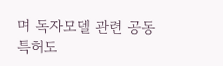며 독자모델 관련 공동 특허도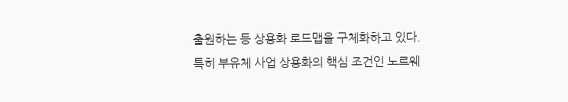출원하는 등 상용화 로드맵을 구체화하고 있다.
특히 부유체 사업 상용화의 핵심 조건인 노르웨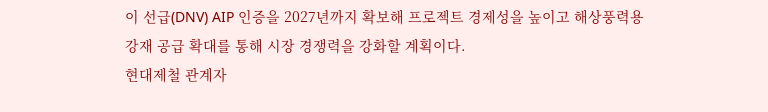이 선급(DNV) AIP 인증을 2027년까지 확보해 프로젝트 경제성을 높이고 해상풍력용 강재 공급 확대를 통해 시장 경쟁력을 강화할 계획이다.
현대제철 관계자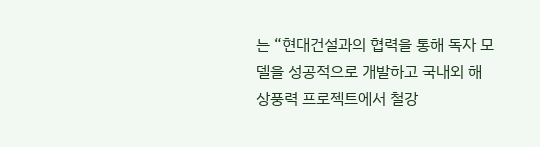는 “현대건설과의 협력을 통해 독자 모델을 성공적으로 개발하고 국내외 해상풍력 프로젝트에서 철강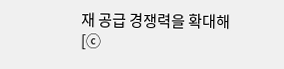재 공급 경쟁력을 확대해
[ⓒ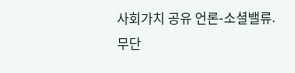사회가치 공유 언론-소셜밸류. 무단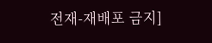전재-재배포 금지]